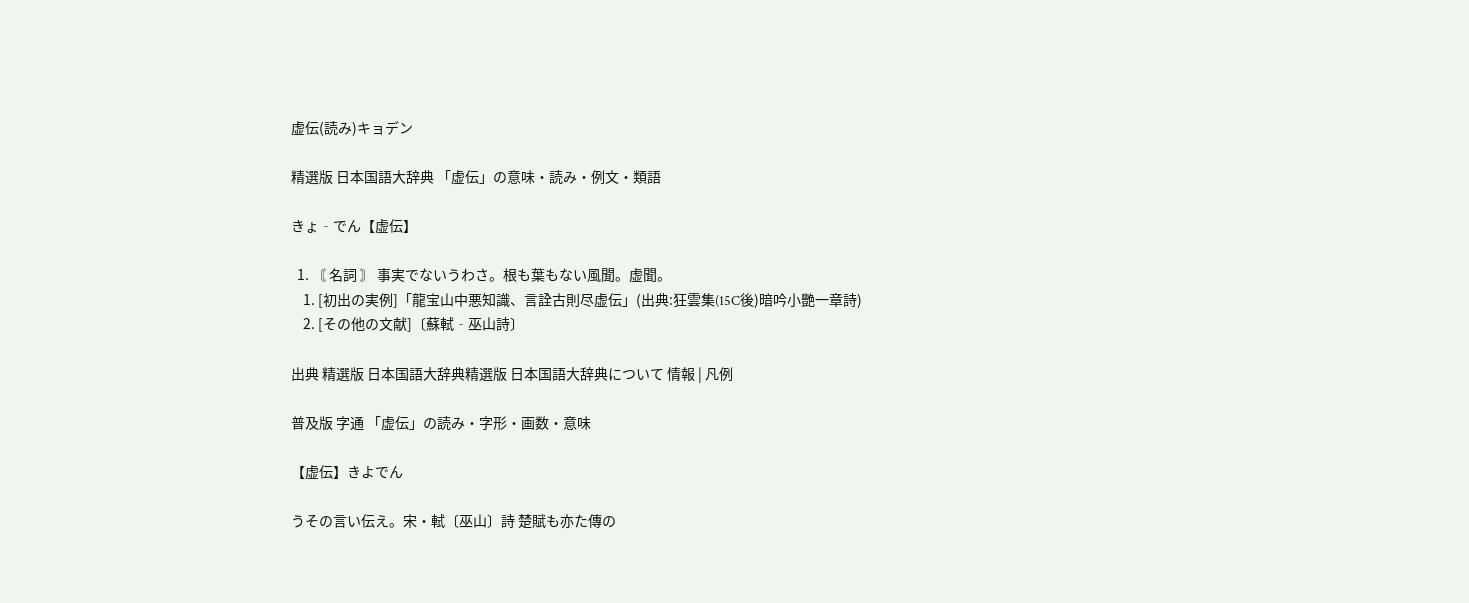虚伝(読み)キョデン

精選版 日本国語大辞典 「虚伝」の意味・読み・例文・類語

きょ‐でん【虚伝】

  1. 〘 名詞 〙 事実でないうわさ。根も葉もない風聞。虚聞。
    1. [初出の実例]「龍宝山中悪知識、言詮古則尽虚伝」(出典:狂雲集(15C後)暗吟小艷一章詩)
    2. [その他の文献]〔蘇軾‐巫山詩〕

出典 精選版 日本国語大辞典精選版 日本国語大辞典について 情報 | 凡例

普及版 字通 「虚伝」の読み・字形・画数・意味

【虚伝】きよでん

うその言い伝え。宋・軾〔巫山〕詩 楚賦も亦た傳の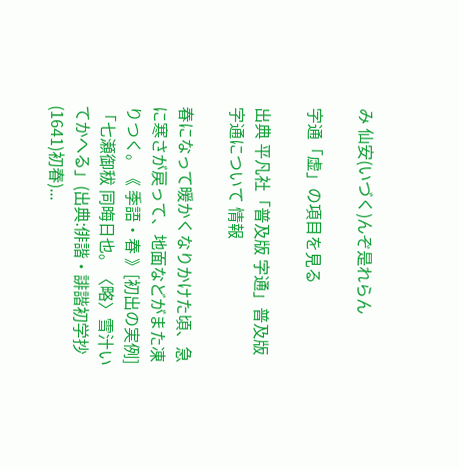み 仙安(いづく)んぞ是れらん

字通「虚」の項目を見る

出典 平凡社「普及版 字通」普及版 字通について 情報

春になって暖かくなりかけた頃、急に寒さが戻って、地面などがまた凍りつく。《 季語・春 》[初出の実例]「七瀬御秡 同晦日也。〈略〉雪汁いてかへる」(出典:俳諧・誹諧初学抄(1641)初春)...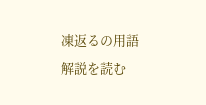凍返るの用語解説を読む